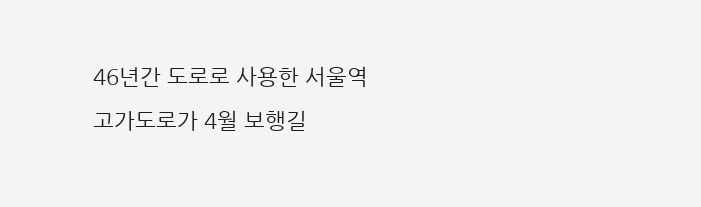46년간 도로로 사용한 서울역 고가도로가 4월 보행길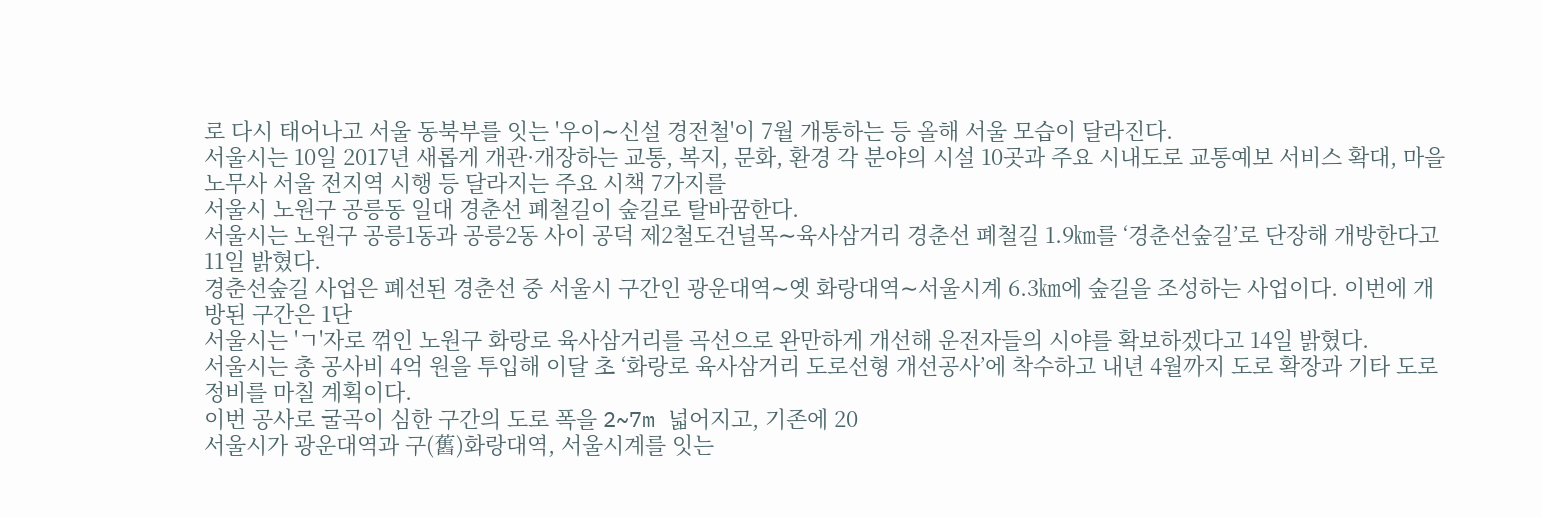로 다시 태어나고 서울 동북부를 잇는 '우이∼신설 경전철'이 7월 개통하는 등 올해 서울 모습이 달라진다.
서울시는 10일 2017년 새롭게 개관·개장하는 교통, 복지, 문화, 환경 각 분야의 시설 10곳과 주요 시내도로 교통예보 서비스 확대, 마을노무사 서울 전지역 시행 등 달라지는 주요 시책 7가지를
서울시 노원구 공릉동 일대 경춘선 폐철길이 숲길로 탈바꿈한다.
서울시는 노원구 공릉1동과 공릉2동 사이 공덕 제2철도건널목∼육사삼거리 경춘선 폐철길 1.9㎞를 ‘경춘선숲길’로 단장해 개방한다고 11일 밝혔다.
경춘선숲길 사업은 폐선된 경춘선 중 서울시 구간인 광운대역∼옛 화랑대역∼서울시계 6.3㎞에 숲길을 조성하는 사업이다. 이번에 개방된 구간은 1단
서울시는 'ㄱ'자로 꺾인 노원구 화랑로 육사삼거리를 곡선으로 완만하게 개선해 운전자들의 시야를 확보하겠다고 14일 밝혔다.
서울시는 총 공사비 4억 원을 투입해 이달 초 ‘화랑로 육사삼거리 도로선형 개선공사’에 착수하고 내년 4월까지 도로 확장과 기타 도로정비를 마칠 계획이다.
이번 공사로 굴곡이 심한 구간의 도로 폭을 2~7m 넓어지고, 기존에 20
서울시가 광운대역과 구(舊)화랑대역, 서울시계를 잇는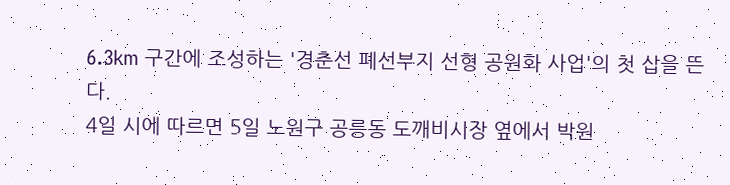6.3km 구간에 조성하는 '경춘선 폐선부지 선형 공원화 사업'의 첫 삽을 뜬다.
4일 시에 따르면 5일 노원구 공릉동 도깨비시장 옆에서 박원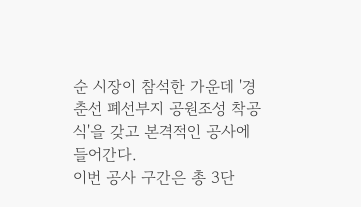순 시장이 참석한 가운데 '경춘선 폐선부지 공원조성 착공식'을 갖고 본격적인 공사에 들어간다.
이번 공사 구간은 총 3단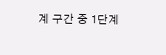계 구간 중 1단계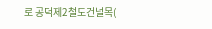로 공덕제2철도건널목(